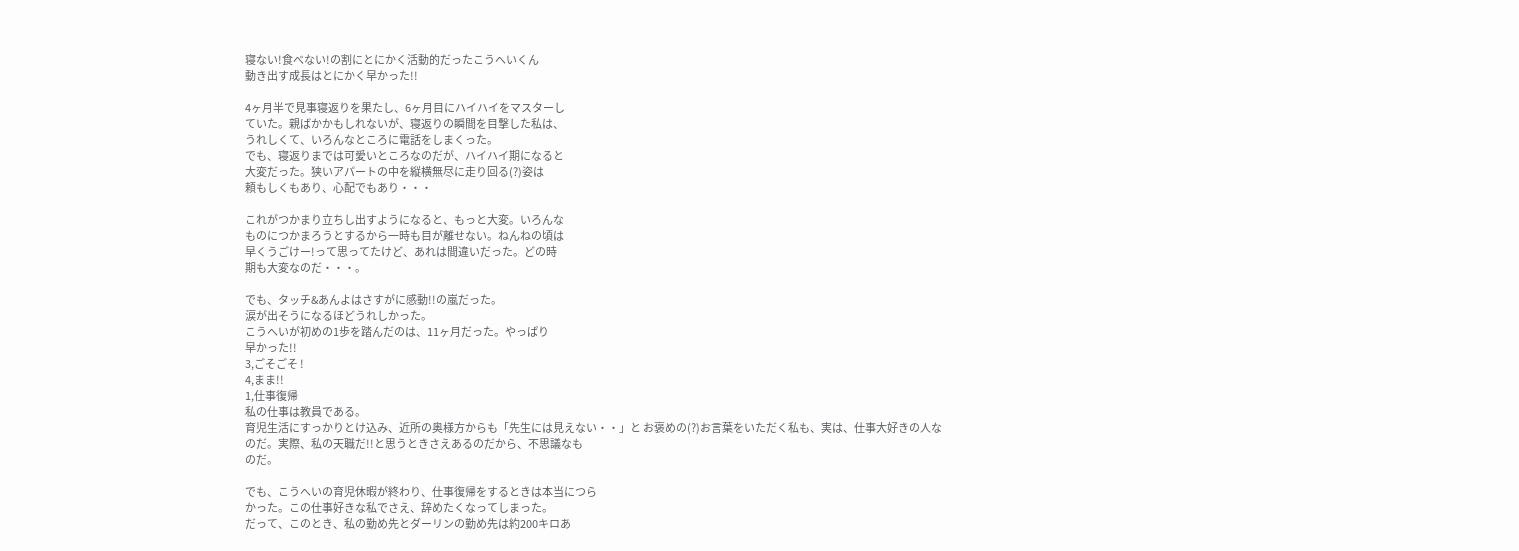寝ない!食べない!の割にとにかく活動的だったこうへいくん
動き出す成長はとにかく早かった!!

4ヶ月半で見事寝返りを果たし、6ヶ月目にハイハイをマスターし
ていた。親ばかかもしれないが、寝返りの瞬間を目撃した私は、
うれしくて、いろんなところに電話をしまくった。
でも、寝返りまでは可愛いところなのだが、ハイハイ期になると
大変だった。狭いアパートの中を縦横無尽に走り回る(?)姿は
頼もしくもあり、心配でもあり・・・

これがつかまり立ちし出すようになると、もっと大変。いろんな
ものにつかまろうとするから一時も目が離せない。ねんねの頃は
早くうごけー!って思ってたけど、あれは間違いだった。どの時
期も大変なのだ・・・。

でも、タッチ&あんよはさすがに感動!!の嵐だった。
涙が出そうになるほどうれしかった。
こうへいが初めの1歩を踏んだのは、11ヶ月だった。やっぱり
早かった!!
3,ごそごそ !
4,まま!!
1,仕事復帰
私の仕事は教員である。
育児生活にすっかりとけ込み、近所の奥様方からも「先生には見えない・・」と お褒めの(?)お言葉をいただく私も、実は、仕事大好きの人な
のだ。実際、私の天職だ!!と思うときさえあるのだから、不思議なも
のだ。

でも、こうへいの育児休暇が終わり、仕事復帰をするときは本当につら
かった。この仕事好きな私でさえ、辞めたくなってしまった。
だって、このとき、私の勤め先とダーリンの勤め先は約200キロあ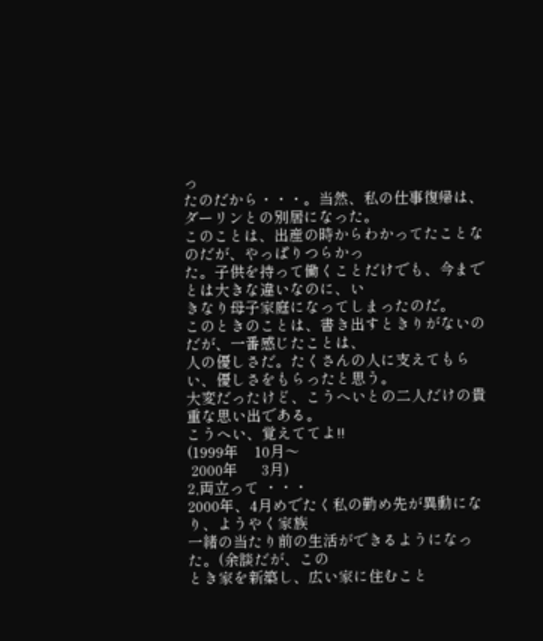っ
たのだから・・・。当然、私の仕事復帰は、ダーリンとの別居になった。
このことは、出産の時からわかってたことなのだが、やっぱりつらかっ
た。子供を持って働くことだけでも、今までとは大きな違いなのに、い
きなり母子家庭になってしまったのだ。
このときのことは、書き出すときりがないのだが、一番感じたことは、
人の優しさだ。たくさんの人に支えてもらい、優しさをもらったと思う。
大変だったけど、こうへいとの二人だけの貴重な思い出である。
こうへい、覚えててよ!!
(1999年    10月〜
 2000年      3月)
2,両立って ・・・
2000年、4月めでたく私の勤め先が異動になり、ようやく家族
一緒の当たり前の生活ができるようになった。(余談だが、この
とき家を新築し、広い家に住むこと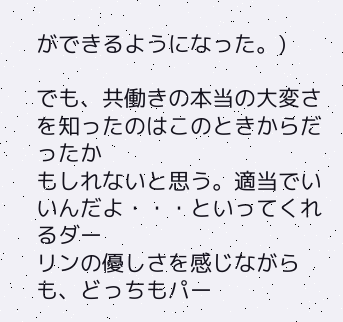ができるようになった。)

でも、共働きの本当の大変さを知ったのはこのときからだったか
もしれないと思う。適当でいいんだよ・・・といってくれるダー
リンの優しさを感じながらも、どっちもパー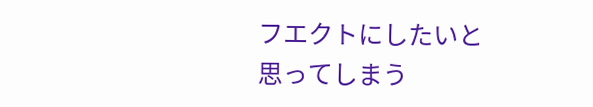フエクトにしたいと
思ってしまう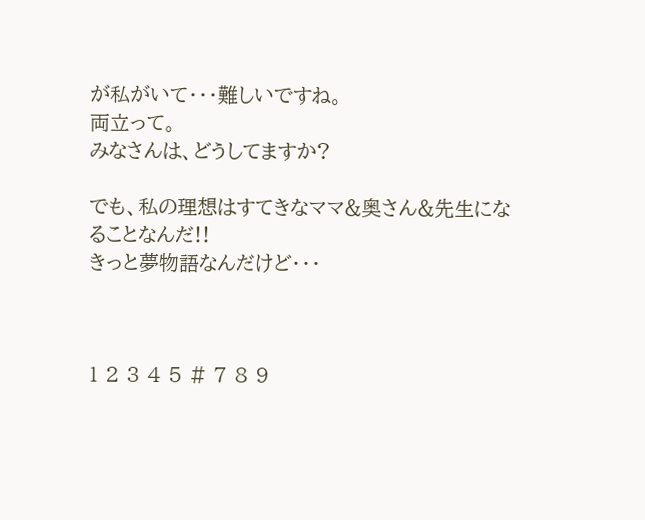が私がいて・・・難しいですね。
両立って。
みなさんは、どうしてますか?

でも、私の理想はすてきなママ&奥さん&先生になることなんだ!!
きっと夢物語なんだけど・・・



1 2 3 4 5 # 7 8 9